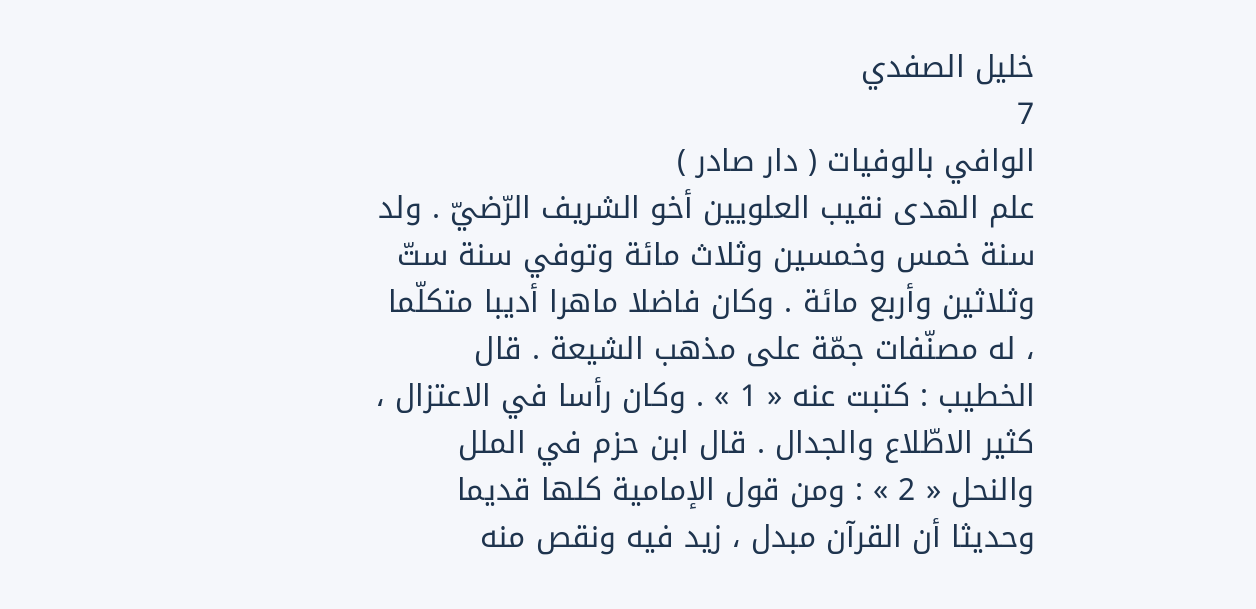خليل الصفدي
7
الوافي بالوفيات ( دار صادر )
علم الهدى نقيب العلويين أخو الشريف الرّضيّ . ولد سنة خمس وخمسين وثلاث مائة وتوفي سنة ستّ وثلاثين وأربع مائة . وكان فاضلا ماهرا أديبا متكلّما ، له مصنّفات جمّة على مذهب الشيعة . قال الخطيب : كتبت عنه « 1 » . وكان رأسا في الاعتزال ، كثير الاطّلاع والجدال . قال ابن حزم في الملل والنحل « 2 » : ومن قول الإمامية كلها قديما وحديثا أن القرآن مبدل ، زيد فيه ونقص منه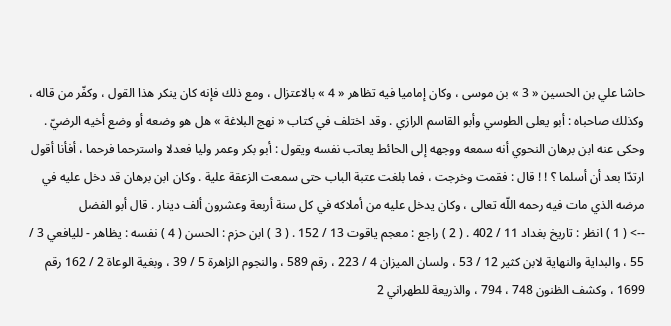حاشا علي بن الحسين « 3 » بن موسى ، وكان إماميا فيه تظاهر « 4 » بالاعتزال ، ومع ذلك فإنه كان ينكر هذا القول ، وكفّر من قاله ، وكذلك صاحباه : أبو يعلى الطوسي وأبو القاسم الرازي . وقد اختلف في كتاب « نهج البلاغة » هل هو وضعه أو وضع أخيه الرضيّ . وحكى عنه ابن برهان النحوي أنه سمعه ووجهه إلى الحائط يعاتب نفسه ويقول : أبو بكر وعمر وليا فعدلا واسترحما فرحما ، أفأنا أقول ارتدّا بعد أن أسلما ؟ ! ! قال : فقمت وخرجت ، فما بلغت عتبة الباب حتى سمعت الزعقة علية . وكان ابن برهان قد دخل عليه في مرضه الذي مات فيه رحمه اللّه تعالى ، وكان يدخل عليه من أملاكه في كل سنة أربعة وعشرون ألف دينار . قال أبو الفضل
--> ( 1 ) انظر : تاريخ بغداد 11 / 402 . ( 2 ) راجع : معجم ياقوت 13 / 152 . ( 3 ) ابن حزم : الحسن ( 4 ) نفسه : يظاهر - لليافعي 3 / 55 ، والبداية والنهاية لابن كثير 12 / 53 ، ولسان الميزان 4 / 223 ، رقم 589 ، والنجوم الزاهرة 5 / 39 ، وبغية الوعاة 2 / 162 رقم 1699 ، وكشف الظنون 748 ، 794 ، والذريعة للطهراني 2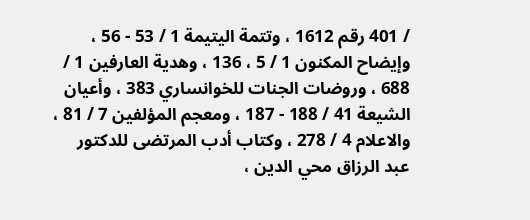/ 401 رقم 1612 ، وتتمة اليتيمة 1 / 53 - 56 ، وإيضاح المكنون 1 / 5 ، 136 ، وهدية العارفين 1 / 688 ، وروضات الجنات للخوانساري 383 ، وأعيان الشيعة 41 / 188 - 187 ، ومعجم المؤلفين 7 / 81 ، والاعلام 4 / 278 ، وكتاب أدب المرتضى للدكتور عبد الرزاق محي الدين ،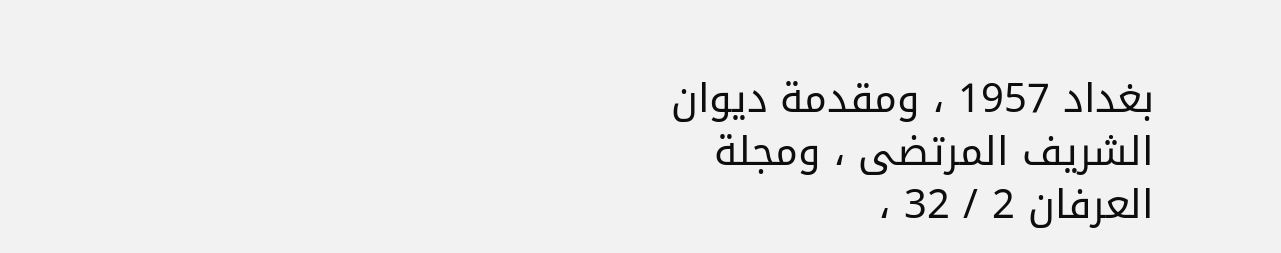بغداد 1957 ، ومقدمة ديوان الشريف المرتضى ، ومجلة العرفان 2 / 32 ،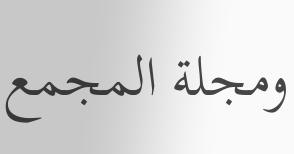ومجلة المجمع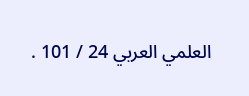العلمي العربي 24 / 101 .